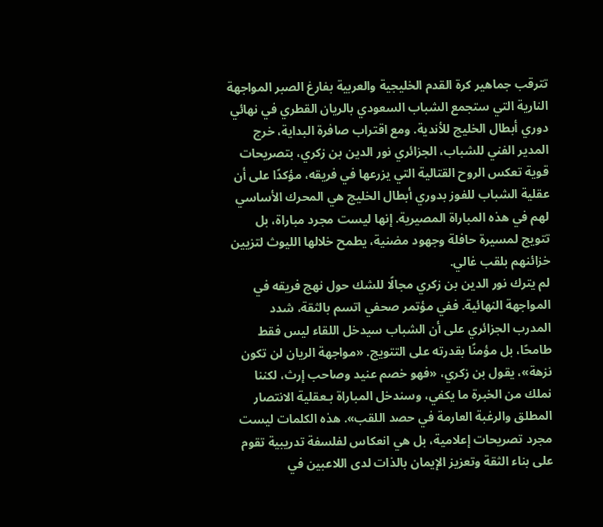تترقب جماهير كرة القدم الخليجية والعربية بفارغ الصبر المواجهة النارية التي ستجمع الشباب السعودي بالريان القطري في نهائي دوري أبطال الخليج للأندية. ومع اقتراب صافرة البداية، خرج المدير الفني للشباب، الجزائري نور الدين بن زكري، بتصريحات قوية تعكس الروح القتالية التي يزرعها في فريقه، مؤكدًا على أن عقلية الشباب للفوز بدوري أبطال الخليج هي المحرك الأساسي لهم في هذه المباراة المصيرية. إنها ليست مجرد مباراة، بل تتويج لمسيرة حافلة وجهود مضنية، يطمح خلالها الليوث لتزيين خزائنهم بلقب غالي.
لم يترك نور الدين بن زكري مجالًا للشك حول نهج فريقه في المواجهة النهائية. ففي مؤتمر صحفي اتسم بالثقة، شدد المدرب الجزائري على أن الشباب سيدخل اللقاء ليس فقط طامحًا، بل مؤمنًا بقدرته على التتويج. «مواجهة الريان لن تكون نزهة»، يقول بن زكري، «فهو خصم عنيد وصاحب إرث، لكننا نملك من الخبرة ما يكفي، وسندخل المباراة بـعقلية الانتصار المطلق والرغبة العارمة في حصد اللقب». هذه الكلمات ليست مجرد تصريحات إعلامية، بل هي انعكاس لفلسفة تدريبية تقوم على بناء الثقة وتعزيز الإيمان بالذات لدى اللاعبين في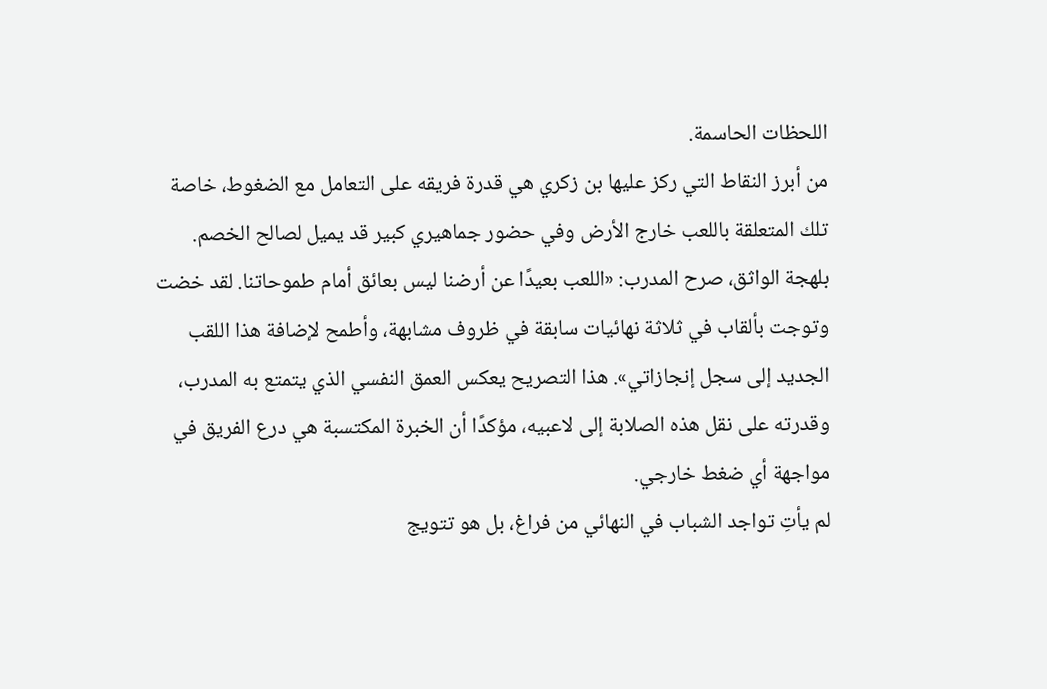اللحظات الحاسمة.
من أبرز النقاط التي ركز عليها بن زكري هي قدرة فريقه على التعامل مع الضغوط، خاصة تلك المتعلقة باللعب خارج الأرض وفي حضور جماهيري كبير قد يميل لصالح الخصم. بلهجة الواثق، صرح المدرب: «اللعب بعيدًا عن أرضنا ليس بعائق أمام طموحاتنا. لقد خضت وتوجت بألقاب في ثلاثة نهائيات سابقة في ظروف مشابهة، وأطمح لإضافة هذا اللقب الجديد إلى سجل إنجازاتي». هذا التصريح يعكس العمق النفسي الذي يتمتع به المدرب، وقدرته على نقل هذه الصلابة إلى لاعبيه، مؤكدًا أن الخبرة المكتسبة هي درع الفريق في مواجهة أي ضغط خارجي.
لم يأتِ تواجد الشباب في النهائي من فراغ، بل هو تتويج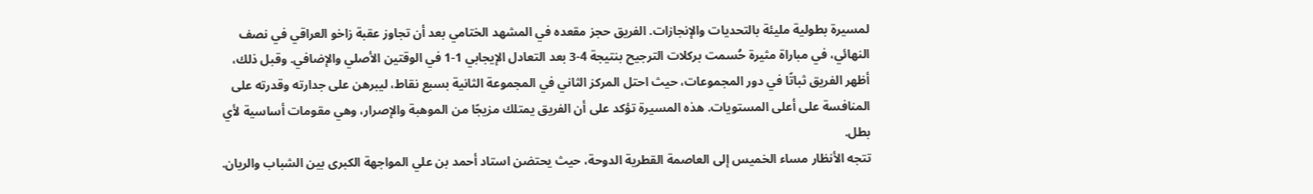لمسيرة بطولية مليئة بالتحديات والإنجازات. الفريق حجز مقعده في المشهد الختامي بعد أن تجاوز عقبة زاخو العراقي في نصف النهائي، في مباراة مثيرة حُسمت بركلات الترجيح بنتيجة 4-3 بعد التعادل الإيجابي 1-1 في الوقتين الأصلي والإضافي. وقبل ذلك، أظهر الفريق ثباتًا في دور المجموعات، حيث احتل المركز الثاني في المجموعة الثانية بسبع نقاط، ليبرهن على جدارته وقدرته على المنافسة على أعلى المستويات. هذه المسيرة تؤكد على أن الفريق يمتلك مزيجًا من الموهبة والإصرار، وهي مقومات أساسية لأي بطل.
تتجه الأنظار مساء الخميس إلى العاصمة القطرية الدوحة، حيث يحتضن استاد أحمد بن علي المواجهة الكبرى بين الشباب والريان.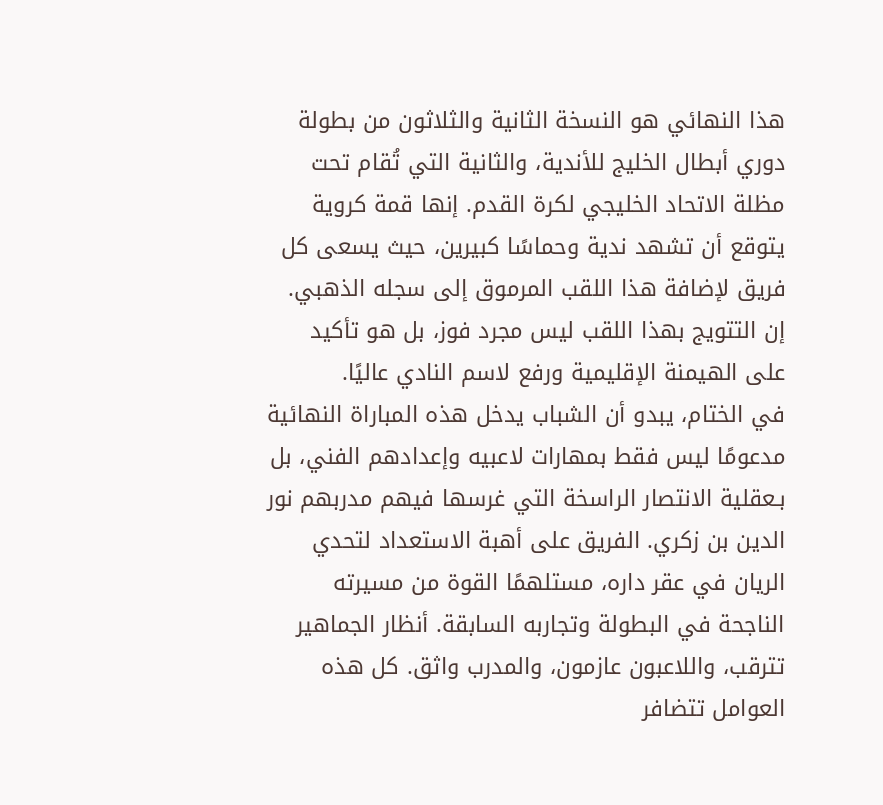هذا النهائي هو النسخة الثانية والثلاثون من بطولة دوري أبطال الخليج للأندية، والثانية التي تُقام تحت مظلة الاتحاد الخليجي لكرة القدم. إنها قمة كروية يتوقع أن تشهد ندية وحماسًا كبيرين، حيث يسعى كل فريق لإضافة هذا اللقب المرموق إلى سجله الذهبي. إن التتويج بهذا اللقب ليس مجرد فوز، بل هو تأكيد على الهيمنة الإقليمية ورفع لاسم النادي عاليًا.
في الختام، يبدو أن الشباب يدخل هذه المباراة النهائية مدعومًا ليس فقط بمهارات لاعبيه وإعدادهم الفني، بل بـعقلية الانتصار الراسخة التي غرسها فيهم مدربهم نور الدين بن زكري. الفريق على أهبة الاستعداد لتحدي الريان في عقر داره، مستلهمًا القوة من مسيرته الناجحة في البطولة وتجاربه السابقة. أنظار الجماهير تترقب، واللاعبون عازمون، والمدرب واثق. كل هذه العوامل تتضافر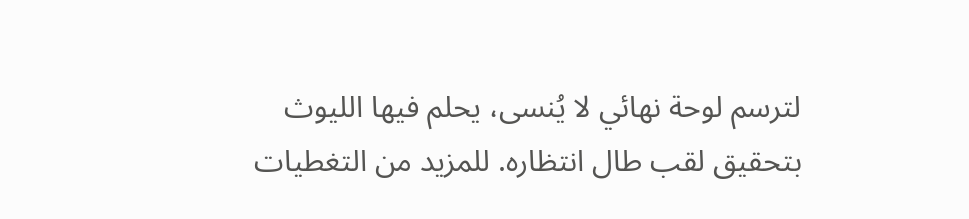لترسم لوحة نهائي لا يُنسى، يحلم فيها الليوث بتحقيق لقب طال انتظاره. للمزيد من التغطيات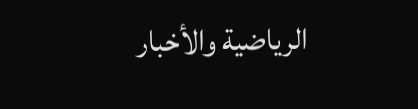الرياضية والأخبار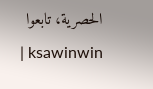الحصرية، تابعوا ksawinwin |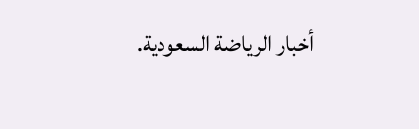أخبار الرياضة السعودية.